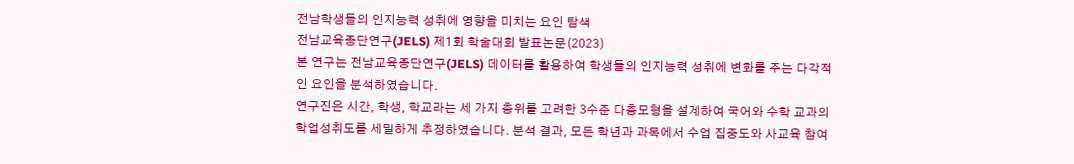전남학생들의 인지능력 성취에 영향을 미치는 요인 탐색
전남교육종단연구(JELS) 제1회 학술대회 발표논문(2023)
본 연구는 전남교육종단연구(JELS) 데이터를 활용하여 학생들의 인지능력 성취에 변화를 주는 다각적인 요인을 분석하였습니다.
연구진은 시간, 학생, 학교라는 세 가지 층위를 고려한 3수준 다층모형을 설계하여 국어와 수학 교과의 학업성취도를 세밀하게 추정하였습니다. 분석 결과, 모든 학년과 과목에서 수업 집중도와 사교육 참여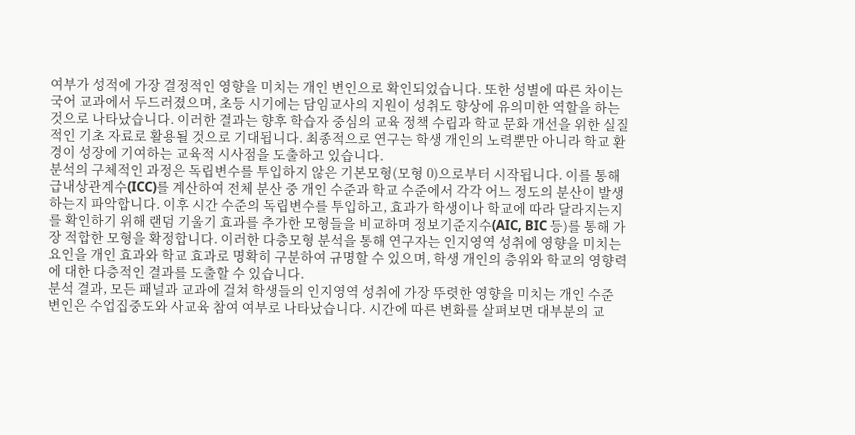여부가 성적에 가장 결정적인 영향을 미치는 개인 변인으로 확인되었습니다. 또한 성별에 따른 차이는 국어 교과에서 두드러졌으며, 초등 시기에는 담임교사의 지원이 성취도 향상에 유의미한 역할을 하는 것으로 나타났습니다. 이러한 결과는 향후 학습자 중심의 교육 정책 수립과 학교 문화 개선을 위한 실질적인 기초 자료로 활용될 것으로 기대됩니다. 최종적으로 연구는 학생 개인의 노력뿐만 아니라 학교 환경이 성장에 기여하는 교육적 시사점을 도출하고 있습니다.
분석의 구체적인 과정은 독립변수를 투입하지 않은 기본모형(모형 0)으로부터 시작됩니다. 이를 통해 급내상관계수(ICC)를 계산하여 전체 분산 중 개인 수준과 학교 수준에서 각각 어느 정도의 분산이 발생하는지 파악합니다. 이후 시간 수준의 독립변수를 투입하고, 효과가 학생이나 학교에 따라 달라지는지를 확인하기 위해 랜덤 기울기 효과를 추가한 모형들을 비교하며 정보기준지수(AIC, BIC 등)를 통해 가장 적합한 모형을 확정합니다. 이러한 다층모형 분석을 통해 연구자는 인지영역 성취에 영향을 미치는 요인을 개인 효과와 학교 효과로 명확히 구분하여 규명할 수 있으며, 학생 개인의 층위와 학교의 영향력에 대한 다층적인 결과를 도출할 수 있습니다.
분석 결과, 모든 패널과 교과에 걸쳐 학생들의 인지영역 성취에 가장 뚜렷한 영향을 미치는 개인 수준 변인은 수업집중도와 사교육 참여 여부로 나타났습니다. 시간에 따른 변화를 살펴보면 대부분의 교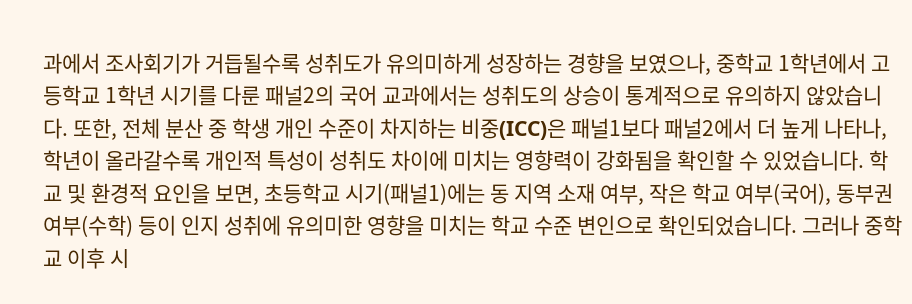과에서 조사회기가 거듭될수록 성취도가 유의미하게 성장하는 경향을 보였으나, 중학교 1학년에서 고등학교 1학년 시기를 다룬 패널2의 국어 교과에서는 성취도의 상승이 통계적으로 유의하지 않았습니다. 또한, 전체 분산 중 학생 개인 수준이 차지하는 비중(ICC)은 패널1보다 패널2에서 더 높게 나타나, 학년이 올라갈수록 개인적 특성이 성취도 차이에 미치는 영향력이 강화됨을 확인할 수 있었습니다. 학교 및 환경적 요인을 보면, 초등학교 시기(패널1)에는 동 지역 소재 여부, 작은 학교 여부(국어), 동부권 여부(수학) 등이 인지 성취에 유의미한 영향을 미치는 학교 수준 변인으로 확인되었습니다. 그러나 중학교 이후 시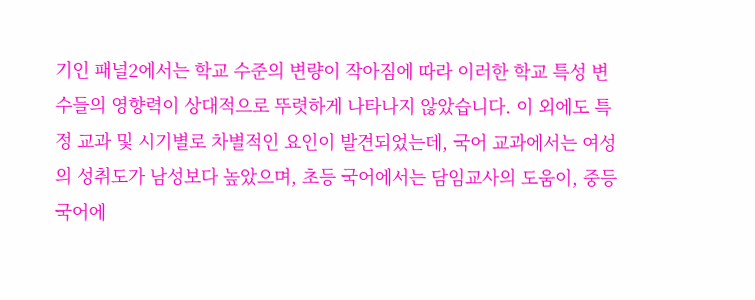기인 패널2에서는 학교 수준의 변량이 작아짐에 따라 이러한 학교 특성 변수들의 영향력이 상대적으로 뚜렷하게 나타나지 않았습니다. 이 외에도 특정 교과 및 시기별로 차별적인 요인이 발견되었는데, 국어 교과에서는 여성의 성취도가 남성보다 높았으며, 초등 국어에서는 담임교사의 도움이, 중등 국어에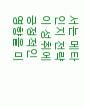서는 메타인지 전략이 성취에 긍정적인 영향을 미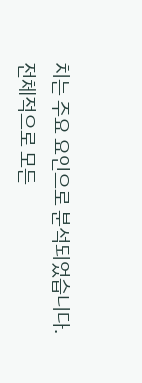치는 주요 요인으로 분석되었습니다.
전체적으로 모든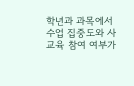학년과 과목에서 수업 집중도와 사교육 참여 여부가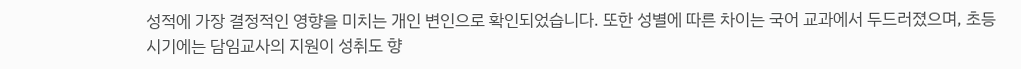성적에 가장 결정적인 영향을 미치는 개인 변인으로 확인되었습니다. 또한 성별에 따른 차이는 국어 교과에서 두드러졌으며, 초등 시기에는 담임교사의 지원이 성취도 향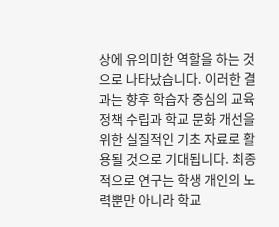상에 유의미한 역할을 하는 것으로 나타났습니다. 이러한 결과는 향후 학습자 중심의 교육 정책 수립과 학교 문화 개선을 위한 실질적인 기초 자료로 활용될 것으로 기대됩니다. 최종적으로 연구는 학생 개인의 노력뿐만 아니라 학교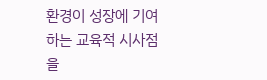환경이 성장에 기여하는 교육적 시사점을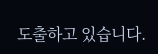도출하고 있습니다.